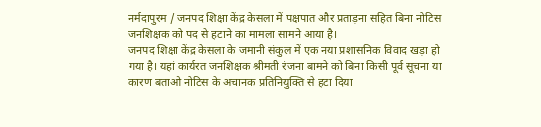नर्मदापुरम / जनपद शिक्षा केंद्र केसला में पक्षपात और प्रताड़ना सहित बिना नोटिस जनशिक्षक को पद से हटाने का मामला सामने आया है।
जनपद शिक्षा केंद्र केसला के जमानी संकुल में एक नया प्रशासनिक विवाद खड़ा हो गया है। यहां कार्यरत जनशिक्षक श्रीमती रंजना बामने को बिना किसी पूर्व सूचना या कारण बताओ नोटिस के अचानक प्रतिनियुक्ति से हटा दिया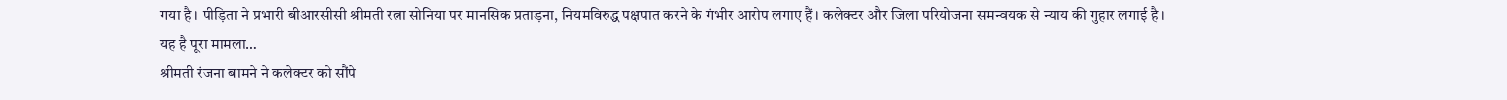गया है। पीड़िता ने प्रभारी बीआरसीसी श्रीमती रत्ना सोनिया पर मानसिक प्रताड़ना, नियमविरुद्ध पक्षपात करने के गंभीर आरोप लगाए हैं। कलेक्टर और जिला परियोजना समन्वयक से न्याय की गुहार लगाई है।
यह है पूरा मामला…
श्रीमती रंजना बामने ने कलेक्टर को सौंपे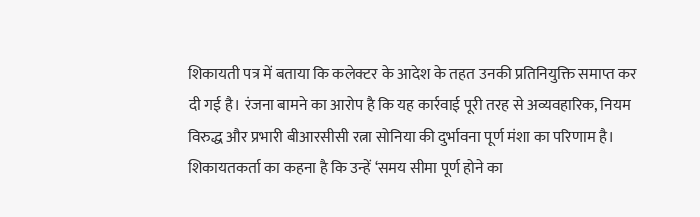शिकायती पत्र में बताया कि कलेक्टर के आदेश के तहत उनकी प्रतिनियुक्ति समाप्त कर दी गई है। रंजना बामने का आरोप है कि यह कार्रवाई पूरी तरह से अव्यवहारिक, नियम विरुद्ध और प्रभारी बीआरसीसी रत्ना सोनिया की दुर्भावना पूर्ण मंशा का परिणाम है। शिकायतकर्ता का कहना है कि उन्हें ‘समय सीमा पूर्ण होने का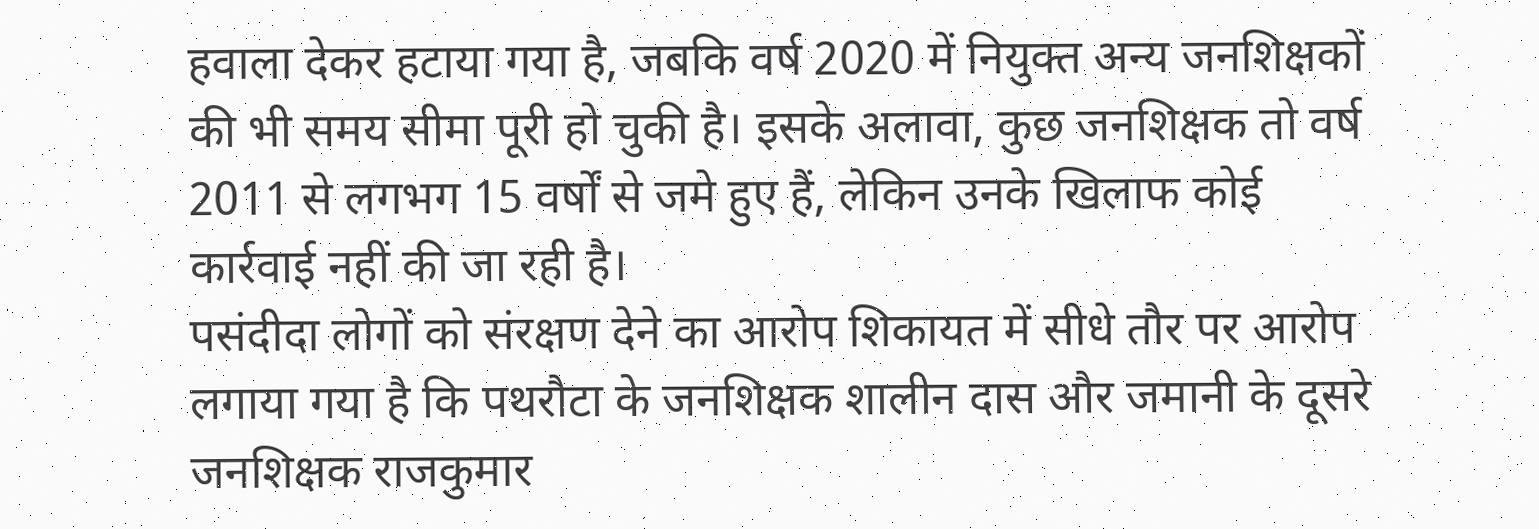हवाला देकर हटाया गया है, जबकि वर्ष 2020 में नियुक्त अन्य जनशिक्षकों की भी समय सीमा पूरी हो चुकी है। इसके अलावा, कुछ जनशिक्षक तो वर्ष 2011 से लगभग 15 वर्षों से जमे हुए हैं, लेकिन उनके खिलाफ कोई कार्रवाई नहीं की जा रही है।
पसंदीदा लोगों को संरक्षण देने का आरोप शिकायत में सीधे तौर पर आरोप लगाया गया है कि पथरौटा के जनशिक्षक शालीन दास और जमानी के दूसरे जनशिक्षक राजकुमार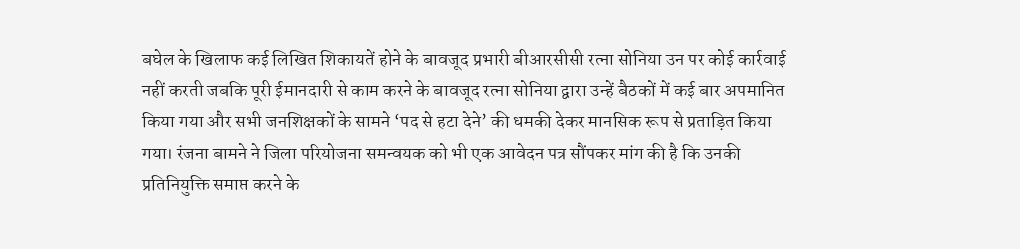बघेल के खिलाफ कई लिखित शिकायतें होने के बावजूद प्रभारी बीआरसीसी रत्ना सोनिया उन पर कोई कार्रवाई नहीं करती जबकि पूरी ईमानदारी से काम करने के बावजूद रत्ना सोनिया द्वारा उन्हें बैठकों में कई बार अपमानित किया गया और सभी जनशिक्षकों के सामने ‘पद से हटा देने’ की धमकी देकर मानसिक रूप से प्रताड़ित किया गया। रंजना बामने ने जिला परियोजना समन्वयक को भी एक आवेदन पत्र सौंपकर मांग की है कि उनकी प्रतिनियुक्ति समाप्त करने के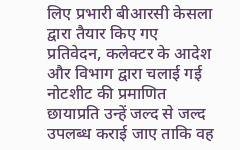लिए प्रभारी बीआरसी केसला द्वारा तैयार किए गए प्रतिवेदन, कलेक्टर के आदेश और विभाग द्वारा चलाई गई नोटशीट की प्रमाणित छायाप्रति उन्हें जल्द से जल्द उपलब्ध कराई जाए ताकि वह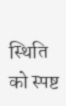स्थिति को स्पष्ट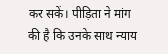कर सकें। पीड़िता ने मांग की है कि उनके साथ न्याय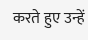करते हुए उन्हें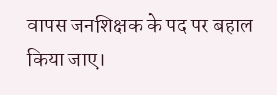वापस जनशिक्षक के पद पर बहाल किया जाए।